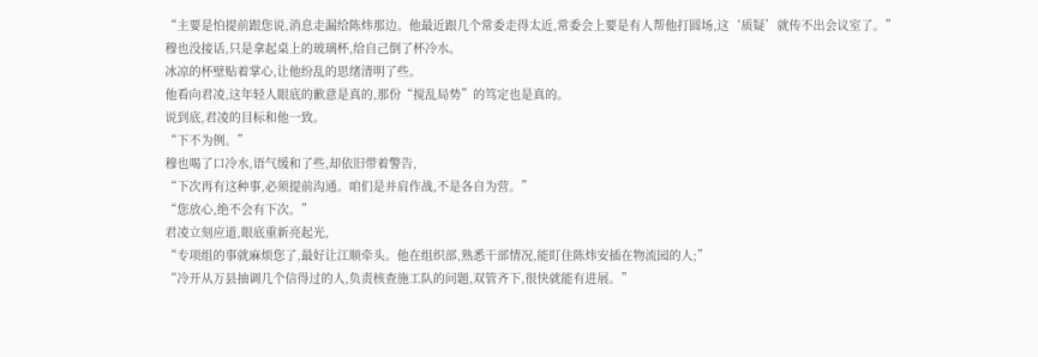“主要是怕提前跟您说,消息走漏给陈炜那边。他最近跟几个常委走得太近,常委会上要是有人帮他打圆场,这‘质疑’就传不出会议室了。”
穆也没接话,只是拿起桌上的玻璃杯,给自己倒了杯冷水。
冰凉的杯壁贴着掌心,让他纷乱的思绪清明了些。
他看向君凌,这年轻人眼底的歉意是真的,那份“搅乱局势”的笃定也是真的。
说到底,君凌的目标和他一致。
“下不为例。”
穆也喝了口冷水,语气缓和了些,却依旧带着警告,
“下次再有这种事,必须提前沟通。咱们是并肩作战,不是各自为营。”
“您放心,绝不会有下次。”
君凌立刻应道,眼底重新亮起光,
“专项组的事就麻烦您了,最好让江顺牵头。他在组织部,熟悉干部情况,能盯住陈炜安插在物流园的人;”
“冷开从万县抽调几个信得过的人,负责核查施工队的问题,双管齐下,很快就能有进展。”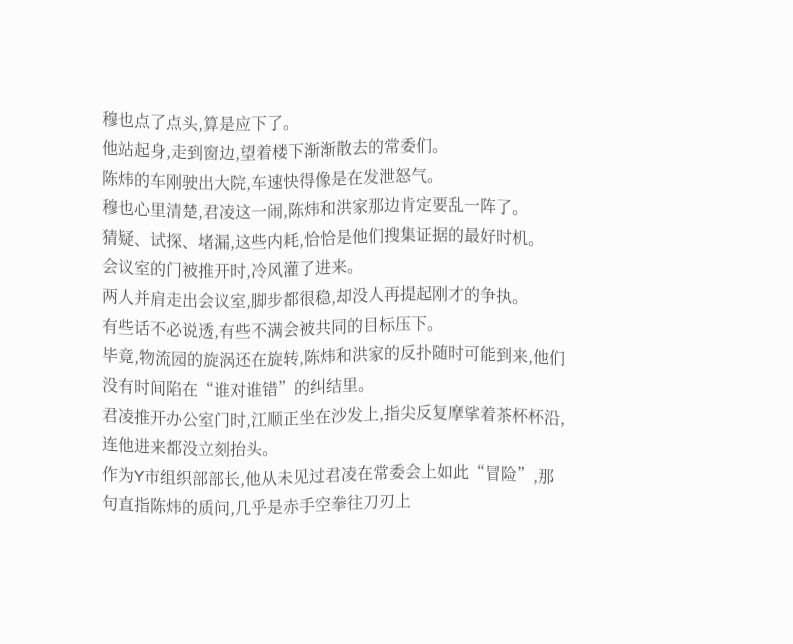穆也点了点头,算是应下了。
他站起身,走到窗边,望着楼下渐渐散去的常委们。
陈炜的车刚驶出大院,车速快得像是在发泄怒气。
穆也心里清楚,君凌这一闹,陈炜和洪家那边肯定要乱一阵了。
猜疑、试探、堵漏,这些内耗,恰恰是他们搜集证据的最好时机。
会议室的门被推开时,冷风灌了进来。
两人并肩走出会议室,脚步都很稳,却没人再提起刚才的争执。
有些话不必说透,有些不满会被共同的目标压下。
毕竟,物流园的旋涡还在旋转,陈炜和洪家的反扑随时可能到来,他们没有时间陷在“谁对谁错”的纠结里。
君凌推开办公室门时,江顺正坐在沙发上,指尖反复摩挲着茶杯杯沿,连他进来都没立刻抬头。
作为Y市组织部部长,他从未见过君凌在常委会上如此“冒险”,那句直指陈炜的质问,几乎是赤手空拳往刀刃上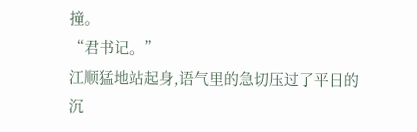撞。
“君书记。”
江顺猛地站起身,语气里的急切压过了平日的沉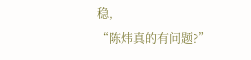稳,
“陈炜真的有问题?”